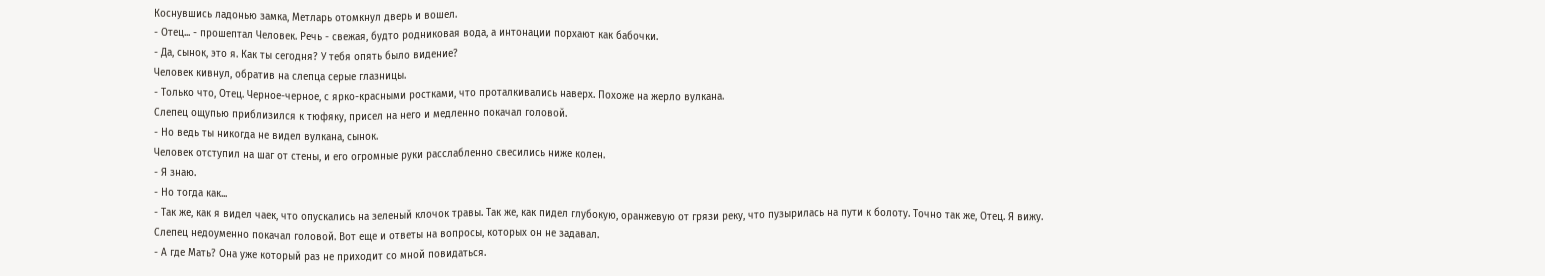Коснувшись ладонью замка, Метларь отомкнул дверь и вошел.
- Отец... - прошептал Человек. Речь - свежая, будто родниковая вода, а интонации порхают как бабочки.
- Да, сынок, это я. Как ты сегодня? У тебя опять было видение?
Человек кивнул, обратив на слепца серые глазницы.
- Только что, Отец. Черное-черное, с ярко-красными ростками, что проталкивались наверх. Похоже на жерло вулкана.
Слепец ощупью приблизился к тюфяку, присел на него и медленно покачал головой.
- Но ведь ты никогда не видел вулкана, сынок.
Человек отступил на шаг от стены, и его огромные руки расслабленно свесились ниже колен.
- Я знаю.
- Но тогда как...
- Так же, как я видел чаек, что опускались на зеленый клочок травы. Так же, как пидел глубокую, оранжевую от грязи реку, что пузырилась на пути к болоту. Точно так же, Отец. Я вижу.
Слепец недоуменно покачал головой. Вот еще и ответы на вопросы, которых он не задавал.
- А где Мать? Она уже который раз не приходит со мной повидаться.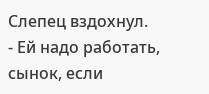Слепец вздохнул.
- Ей надо работать, сынок, если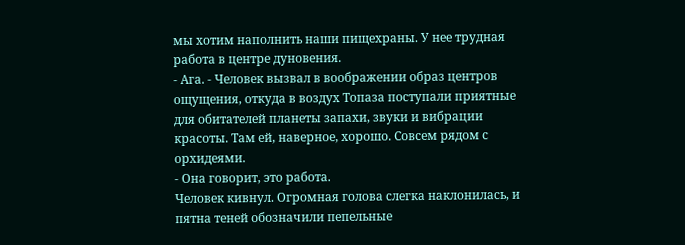мы хотим наполнить наши пищехраны. У нее трудная работа в центре дуновения.
- Ага. - Человек вызвал в воображении образ центров ощущения, откуда в воздух Топаза поступали приятные для обитателей планеты запахи, звуки и вибрации красоты. Там ей, наверное, хорошо. Совсем рядом с орхидеями.
- Она говорит, это работа.
Человек кивнул. Огромная голова слегка наклонилась, и пятна теней обозначили пепельные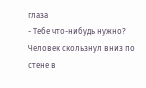глаза
- Тебе что-нибудь нужно?
Человек скользнул вниз по стене в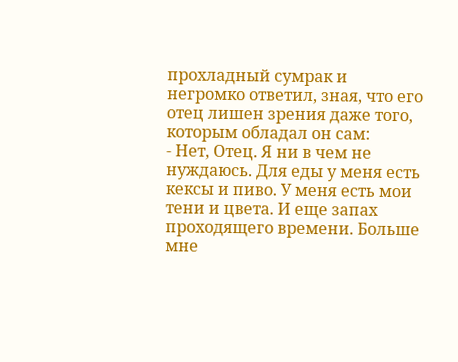прохладный сумрак и негромко ответил, зная, что его отец лишен зрения даже того, которым обладал он сам:
- Нет, Отец. Я ни в чем не нуждаюсь. Для еды у меня есть кексы и пиво. У меня есть мои тени и цвета. И еще запах проходящего времени. Больше мне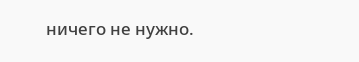ничего не нужно.